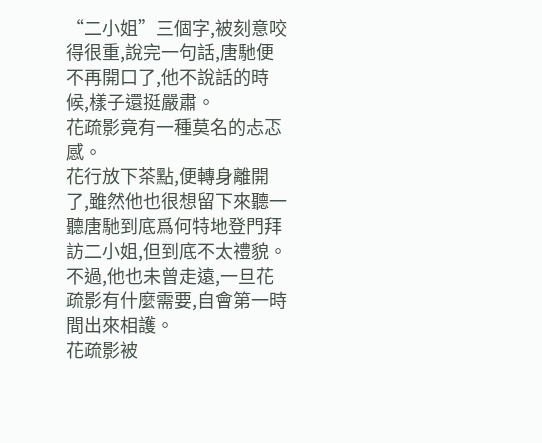“二小姐”三個字,被刻意咬得很重,說完一句話,唐馳便不再開口了,他不說話的時候,樣子還挺嚴肅。
花疏影竟有一種莫名的忐忑感。
花行放下茶點,便轉身離開了,雖然他也很想留下來聽一聽唐馳到底爲何特地登門拜訪二小姐,但到底不太禮貌。不過,他也未曾走遠,一旦花疏影有什麼需要,自會第一時間出來相護。
花疏影被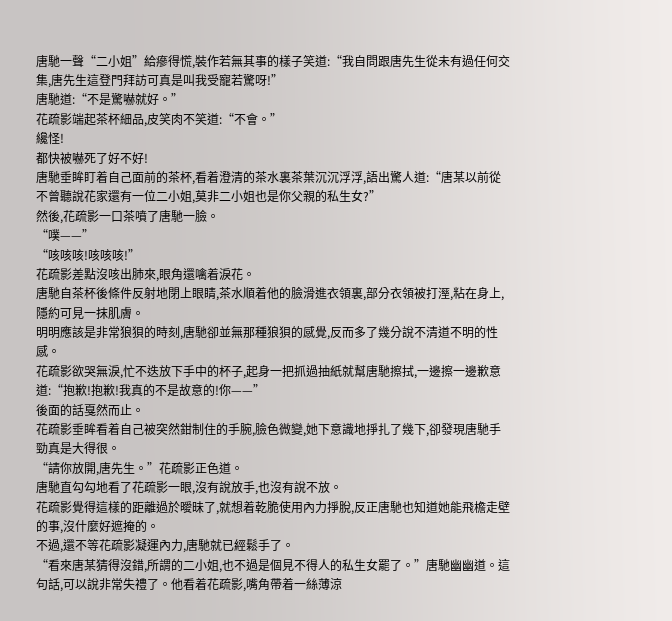唐馳一聲“二小姐”給瘮得慌,裝作若無其事的樣子笑道:“我自問跟唐先生從未有過任何交集,唐先生這登門拜訪可真是叫我受寵若驚呀!”
唐馳道:“不是驚嚇就好。”
花疏影端起茶杯細品,皮笑肉不笑道:“不會。”
纔怪!
都快被嚇死了好不好!
唐馳垂眸盯着自己面前的茶杯,看着澄清的茶水裏茶葉沉沉浮浮,語出驚人道:“唐某以前從不曾聽說花家還有一位二小姐,莫非二小姐也是你父親的私生女?”
然後,花疏影一口茶噴了唐馳一臉。
“噗——”
“咳咳咳!咳咳咳!”
花疏影差點沒咳出肺來,眼角還噙着淚花。
唐馳自茶杯後條件反射地閉上眼睛,茶水順着他的臉滑進衣領裏,部分衣領被打溼,粘在身上,隱約可見一抹肌膚。
明明應該是非常狼狽的時刻,唐馳卻並無那種狼狽的感覺,反而多了幾分說不清道不明的性感。
花疏影欲哭無淚,忙不迭放下手中的杯子,起身一把抓過抽紙就幫唐馳擦拭,一邊擦一邊歉意道:“抱歉!抱歉!我真的不是故意的!你——”
後面的話戛然而止。
花疏影垂眸看着自己被突然鉗制住的手腕,臉色微變,她下意識地掙扎了幾下,卻發現唐馳手勁真是大得很。
“請你放開,唐先生。”花疏影正色道。
唐馳直勾勾地看了花疏影一眼,沒有說放手,也沒有說不放。
花疏影覺得這樣的距離過於曖昧了,就想着乾脆使用內力掙脫,反正唐馳也知道她能飛檐走壁的事,沒什麼好遮掩的。
不過,還不等花疏影凝運內力,唐馳就已經鬆手了。
“看來唐某猜得沒錯,所謂的二小姐,也不過是個見不得人的私生女罷了。”唐馳幽幽道。這句話,可以說非常失禮了。他看着花疏影,嘴角帶着一絲薄涼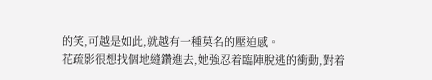的笑,可越是如此,就越有一種莫名的壓迫感。
花疏影很想找個地縫鑽進去,她強忍着臨陣脫逃的衝動,對着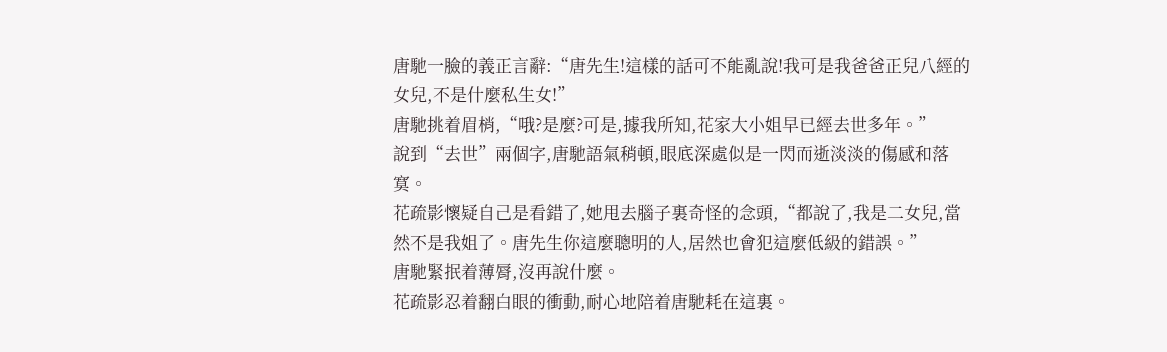唐馳一臉的義正言辭:“唐先生!這樣的話可不能亂說!我可是我爸爸正兒八經的女兒,不是什麼私生女!”
唐馳挑着眉梢,“哦?是麼?可是,據我所知,花家大小姐早已經去世多年。”
說到“去世”兩個字,唐馳語氣稍頓,眼底深處似是一閃而逝淡淡的傷感和落寞。
花疏影懷疑自己是看錯了,她甩去腦子裏奇怪的念頭,“都說了,我是二女兒,當然不是我姐了。唐先生你這麼聰明的人,居然也會犯這麼低級的錯誤。”
唐馳緊抿着薄脣,沒再說什麼。
花疏影忍着翻白眼的衝動,耐心地陪着唐馳耗在這裏。